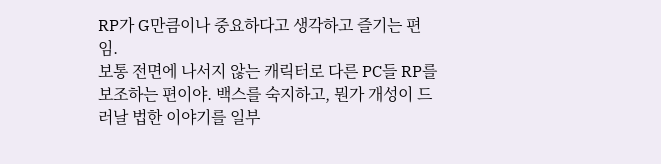RP가 G만큼이나 중요하다고 생각하고 즐기는 편임.
보통 전면에 나서지 않는 캐릭터로 다른 PC들 RP를 보조하는 편이야. 백스를 숙지하고, 뭔가 개성이 드러날 법한 이야기를 일부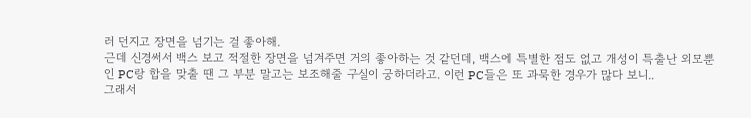러 던지고 장면을 넘기는 걸 좋아해.
근데 신경써서 백스 보고 적절한 장면을 넘겨주면 거의 좋아하는 것 같던데, 백스에 특별한 점도 없고 개성이 특출난 외모뿐인 PC랑 합을 맞출 땐 그 부분 말고는 보조해줄 구실이 궁하더라고. 이런 PC들은 또 과묵한 경우가 많다 보니..
그래서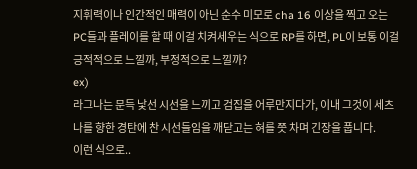지휘력이나 인간적인 매력이 아닌 순수 미모로 cha 16 이상을 찍고 오는 PC들과 플레이를 할 때 이걸 치켜세우는 식으로 RP를 하면, PL이 보통 이걸 긍적적으로 느낄까, 부정적으로 느낄까?
ex)
라그나는 문득 낯선 시선을 느끼고 검집을 어루만지다가, 이내 그것이 세츠나를 향한 경탄에 찬 시선들임을 깨닫고는 혀를 쯧 차며 긴장을 풉니다.
이런 식으로..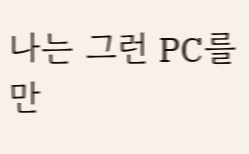나는 그런 PC를 만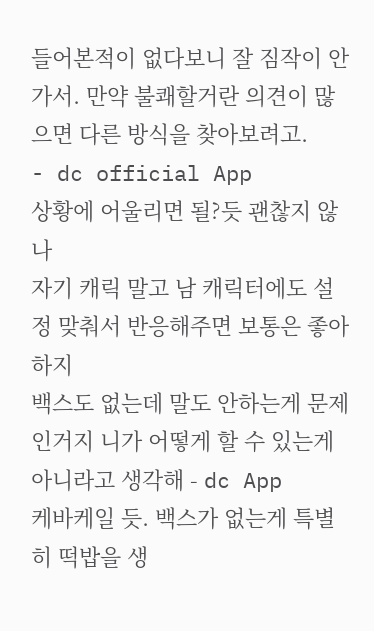들어본적이 없다보니 잘 짐작이 안 가서. 만약 불쾌할거란 의견이 많으면 다른 방식을 찾아보려고.
- dc official App
상황에 어울리면 될?듯 괜찮지 않나
자기 캐릭 말고 남 캐릭터에도 설정 맞춰서 반응해주면 보통은 좋아하지
백스도 없는데 말도 안하는게 문제인거지 니가 어떻게 할 수 있는게 아니라고 생각해 - dc App
케바케일 듯. 백스가 없는게 특별히 떡밥을 생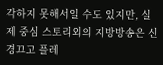각하지 못해서일 수도 있지만, 실제 중심 스토리외의 지방방송은 신경끄고 플레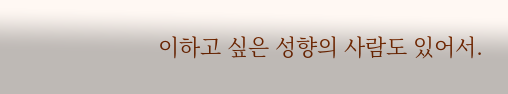이하고 싶은 성향의 사람도 있어서.